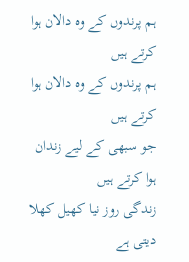ہم پرندوں کے وہ دالان ہوا کرتے ہیں
ہم پرندوں کے وہ دالان ہوا کرتے ہیں
جو سبھی کے لیے زندان ہوا کرتے ہیں
زندگی روز نیا کھیل کھلا دیتی ہے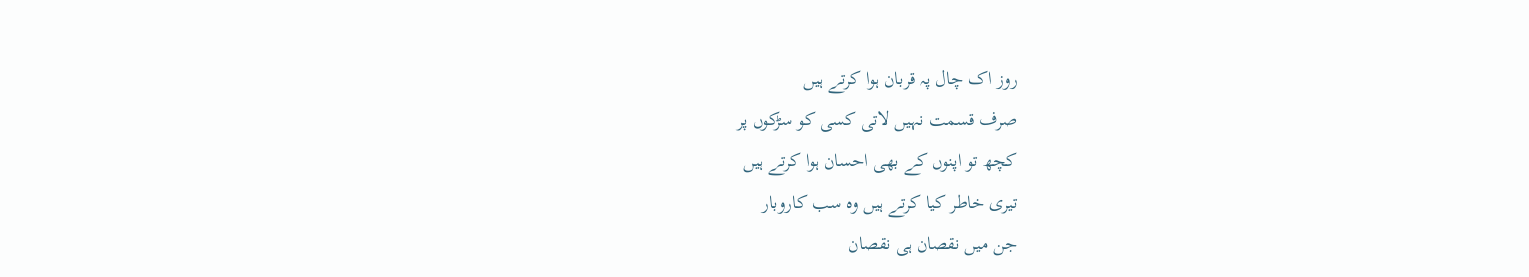روز اک چال پہ قربان ہوا کرتے ہیں
صرف قسمت نہیں لاتی کسی کو سڑکوں پر
کچھ تو اپنوں کے بھی احسان ہوا کرتے ہیں
تیری خاطر کیا کرتے ہیں وہ سب کاروبار
جن میں نقصان ہی نقصان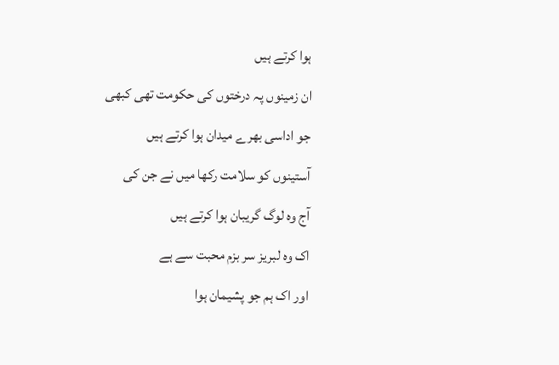ہوا کرتے ہیں
ان زمینوں پہ درختوں کی حکومت تھی کبھی
جو اداسی بھرے میدان ہوا کرتے ہیں
آستینوں کو سلامت رکھا میں نے جن کی
آج وہ لوگ گریبان ہوا کرتے ہیں
اک وہ لبریز سر بزم محبت سے ہے
اور اک ہم جو پشیمان ہوا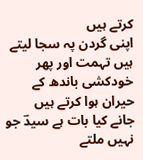کرتے ہیں
اپنی گردن پہ سجا لیتے ہیں تہمت اور پھر
خودکشی باندھ کے حیران ہوا کرتے ہیں
جانے کیا بات ہے سیدؔ جو نہیں ملتے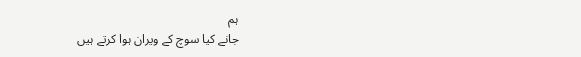ہم
جانے کیا سوچ کے ویران ہوا کرتے ہیں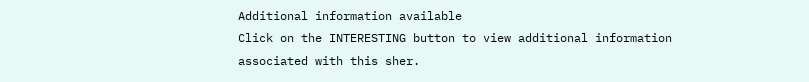Additional information available
Click on the INTERESTING button to view additional information associated with this sher.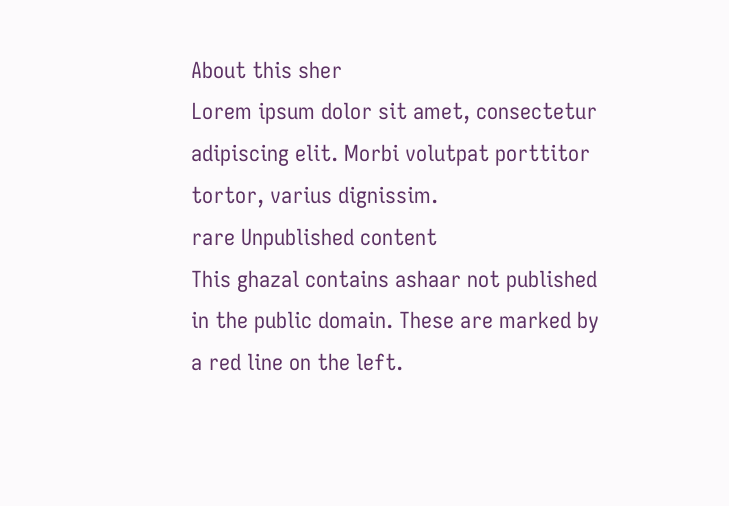About this sher
Lorem ipsum dolor sit amet, consectetur adipiscing elit. Morbi volutpat porttitor tortor, varius dignissim.
rare Unpublished content
This ghazal contains ashaar not published in the public domain. These are marked by a red line on the left.